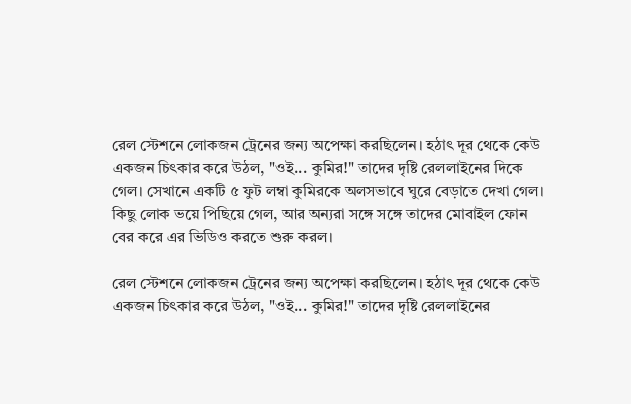রেল স্টেশনে লোকজন ট্রেনের জন্য অপেক্ষা করছিলেন। হঠাৎ দূর থেকে কেউ একজন চিৎকার করে উঠল, "ওই... কুমির!" তাদের দৃষ্টি রেললাইনের দিকে গেল। সেখানে একটি ৫ ফুট লম্বা কুমিরকে অলসভাবে ঘুরে বেড়াতে দেখা গেল। কিছু লোক ভয়ে পিছিয়ে গেল, আর অন্যরা সঙ্গে সঙ্গে তাদের মোবাইল ফোন বের করে এর ভিডিও করতে শুরু করল।

রেল স্টেশনে লোকজন ট্রেনের জন্য অপেক্ষা করছিলেন। হঠাৎ দূর থেকে কেউ একজন চিৎকার করে উঠল, "ওই... কুমির!" তাদের দৃষ্টি রেললাইনের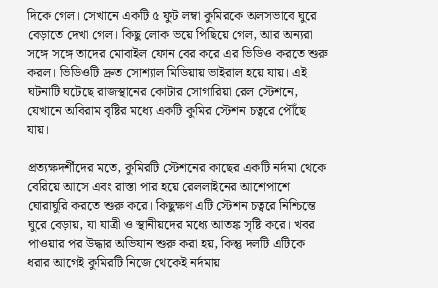দিকে গেল। সেখানে একটি ৫ ফুট লম্বা কুমিরকে অলসভাবে ঘুরে বেড়াতে দেখা গেল। কিছু লোক ভয়ে পিছিয়ে গেল, আর অন্যরা সঙ্গে সঙ্গে তাদের মোবাইল ফোন বের করে এর ভিডিও করতে শুরু করল। ভিডিওটি দ্রুত সোশ্যাল মিডিয়ায় ভাইরাল হয়ে যায়। এই ঘটনাটি ঘটেছে রাজস্থানের কোটার সোগারিয়া রেল স্টেশনে, যেখানে অবিরাম বৃষ্টির মধ্যে একটি কুমির স্টেশন চত্বরে পৌঁছে যায়।

প্রত্যক্ষদর্শীদের মতে, কুমিরটি স্টেশনের কাছের একটি নর্দমা থেকে বেরিয়ে আসে এবং রাস্তা পার হয়ে রেললাইনের আশেপাশে ঘোরাঘুরি করতে শুরু করে। কিছুক্ষণ এটি স্টেশন চত্বরে নিশ্চিন্তে ঘুরে বেড়ায়, যা যাত্রী ও স্থানীয়দের মধ্যে আতঙ্ক সৃষ্টি করে। খবর পাওয়ার পর উদ্ধার অভিযান শুরু করা হয়, কিন্তু দলটি এটিকে ধরার আগেই কুমিরটি নিজে থেকেই নর্দমায়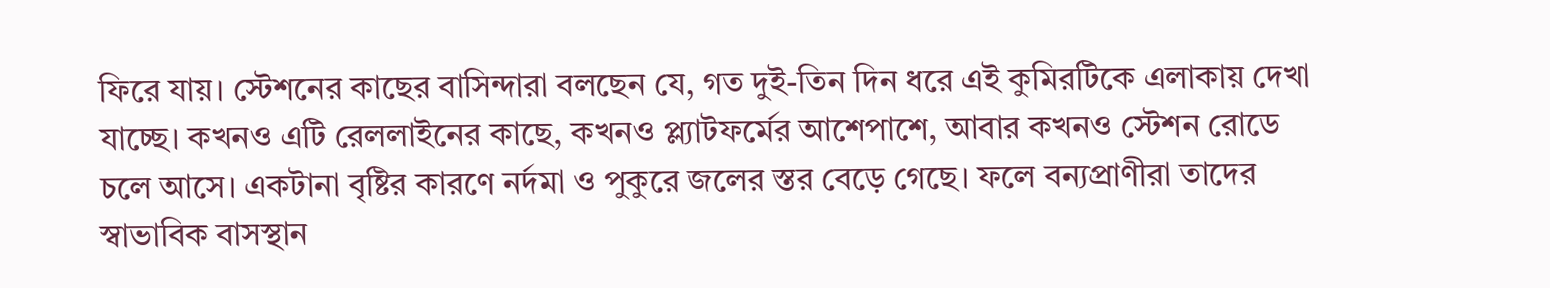ফিরে যায়। স্টেশনের কাছের বাসিন্দারা বলছেন যে, গত দুই-তিন দিন ধরে এই কুমিরটিকে এলাকায় দেখা যাচ্ছে। কখনও এটি রেললাইনের কাছে, কখনও প্ল্যাটফর্মের আশেপাশে, আবার কখনও স্টেশন রোডে চলে আসে। একটানা বৃষ্টির কারণে নর্দমা ও পুকুরে জলের স্তর বেড়ে গেছে। ফলে বন্যপ্রাণীরা তাদের স্বাভাবিক বাসস্থান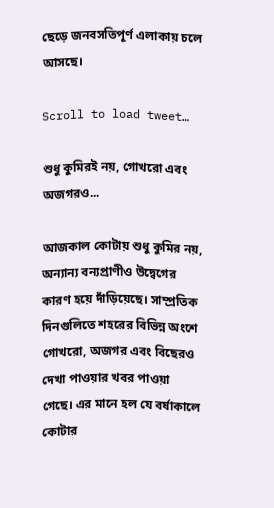ছেড়ে জনবসতিপূর্ণ এলাকায় চলে আসছে।

Scroll to load tweet…

শুধু কুমিরই নয়, গোখরো এবং অজগরও...

আজকাল কোটায় শুধু কুমির নয়, অন্যান্য বন্যপ্রাণীও উদ্বেগের কারণ হয়ে দাঁড়িয়েছে। সাম্প্রতিক দিনগুলিতে শহরের বিভিন্ন অংশে গোখরো, অজগর এবং বিছেরও দেখা পাওয়ার খবর পাওয়া গেছে। এর মানে হল যে বর্ষাকালে কোটার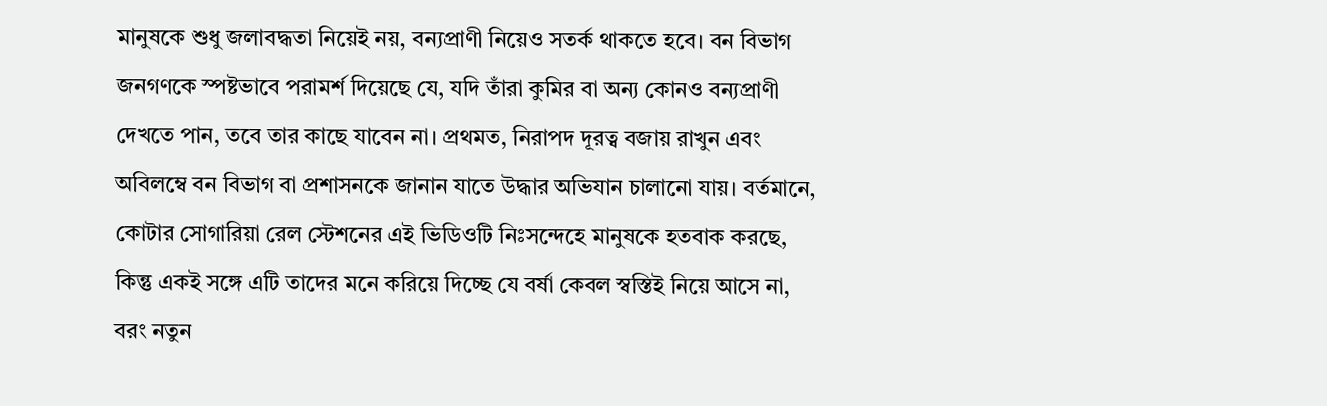মানুষকে শুধু জলাবদ্ধতা নিয়েই নয়, বন্যপ্রাণী নিয়েও সতর্ক থাকতে হবে। বন বিভাগ জনগণকে স্পষ্টভাবে পরামর্শ দিয়েছে যে, যদি তাঁরা কুমির বা অন্য কোনও বন্যপ্রাণী দেখতে পান, তবে তার কাছে যাবেন না। প্রথমত, নিরাপদ দূরত্ব বজায় রাখুন এবং অবিলম্বে বন বিভাগ বা প্রশাসনকে জানান যাতে উদ্ধার অভিযান চালানো যায়। বর্তমানে, কোটার সোগারিয়া রেল স্টেশনের এই ভিডিওটি নিঃসন্দেহে মানুষকে হতবাক করছে, কিন্তু একই সঙ্গে এটি তাদের মনে করিয়ে দিচ্ছে যে বর্ষা কেবল স্বস্তিই নিয়ে আসে না, বরং নতুন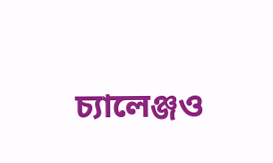চ্যালেঞ্জও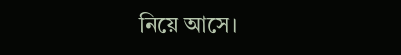নিয়ে আসে।